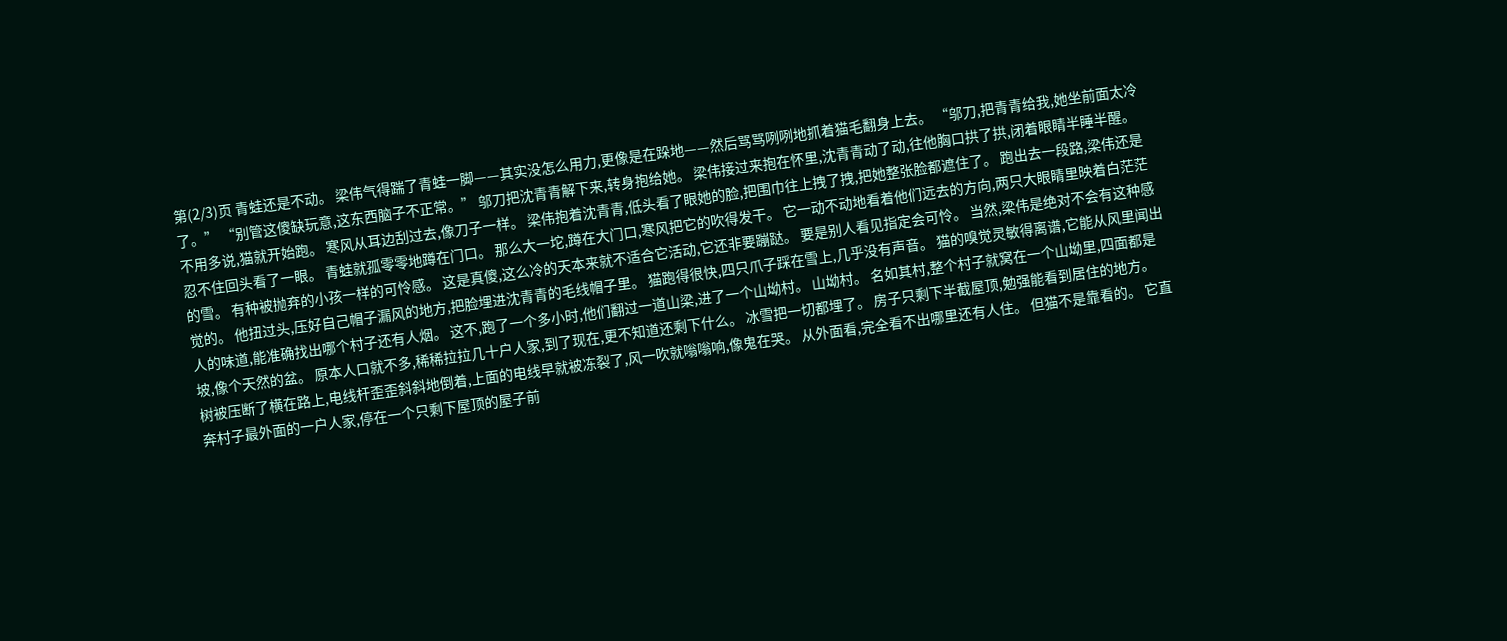第(2/3)页 青蛙还是不动。 梁伟气得踹了青蛙一脚——其实没怎么用力,更像是在跺地——然后骂骂咧咧地抓着猫毛翻身上去。 “邬刀,把青青给我,她坐前面太冷了。” “别管这傻缺玩意,这东西脑子不正常。” 邬刀把沈青青解下来,转身抱给她。 梁伟接过来抱在怀里,沈青青动了动,往他胸口拱了拱,闭着眼睛半睡半醒。 不用多说,猫就开始跑。 寒风从耳边刮过去,像刀子一样。 梁伟抱着沈青青,低头看了眼她的脸,把围巾往上拽了拽,把她整张脸都遮住了。 跑出去一段路,梁伟还是忍不住回头看了一眼。 青蛙就孤零零地蹲在门口。 那么大一坨,蹲在大门口,寒风把它的吹得发干。 它一动不动地看着他们远去的方向,两只大眼睛里映着白茫茫的雪。 有种被抛弃的小孩一样的可怜感。 这是真傻,这么冷的天本来就不适合它活动,它还非要蹦跶。 要是别人看见指定会可怜。 当然,梁伟是绝对不会有这种感觉的。 他扭过头,压好自己帽子漏风的地方,把脸埋进沈青青的毛线帽子里。 猫跑得很快,四只爪子踩在雪上,几乎没有声音。 猫的嗅觉灵敏得离谱,它能从风里闻出人的味道,能准确找出哪个村子还有人烟。 这不,跑了一个多小时,他们翻过一道山梁,进了一个山坳村。 山坳村。 名如其村,整个村子就窝在一个山坳里,四面都是坡,像个天然的盆。 原本人口就不多,稀稀拉拉几十户人家,到了现在,更不知道还剩下什么。 冰雪把一切都埋了。 房子只剩下半截屋顶,勉强能看到居住的地方。 树被压断了横在路上,电线杆歪歪斜斜地倒着,上面的电线早就被冻裂了,风一吹就嗡嗡响,像鬼在哭。 从外面看,完全看不出哪里还有人住。 但猫不是靠看的。 它直奔村子最外面的一户人家,停在一个只剩下屋顶的屋子前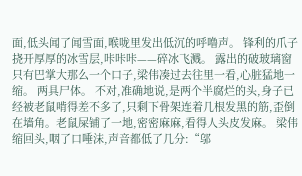面,低头闻了闻雪面,喉咙里发出低沉的呼噜声。 锋利的爪子挠开厚厚的冰雪层,咔咔咔——碎冰飞溅。 露出的破玻璃窗只有巴掌大那么一个口子,梁伟凑过去往里一看,心脏猛地一缩。 两具尸体。 不对,准确地说,是两个半腐烂的头,身子已经被老鼠啃得差不多了,只剩下骨架连着几根发黑的筋,歪倒在墙角。老鼠屎铺了一地,密密麻麻,看得人头皮发麻。 梁伟缩回头,咽了口唾沫,声音都低了几分:“邬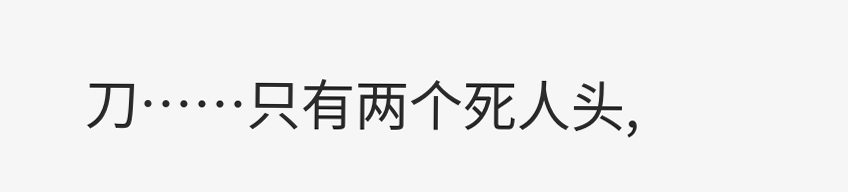刀……只有两个死人头,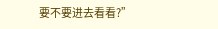要不要进去看看?”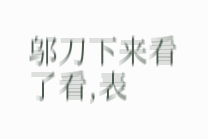邬刀下来看了看,表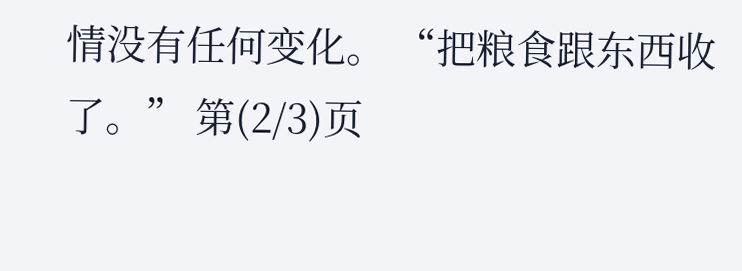情没有任何变化。 “把粮食跟东西收了。” 第(2/3)页